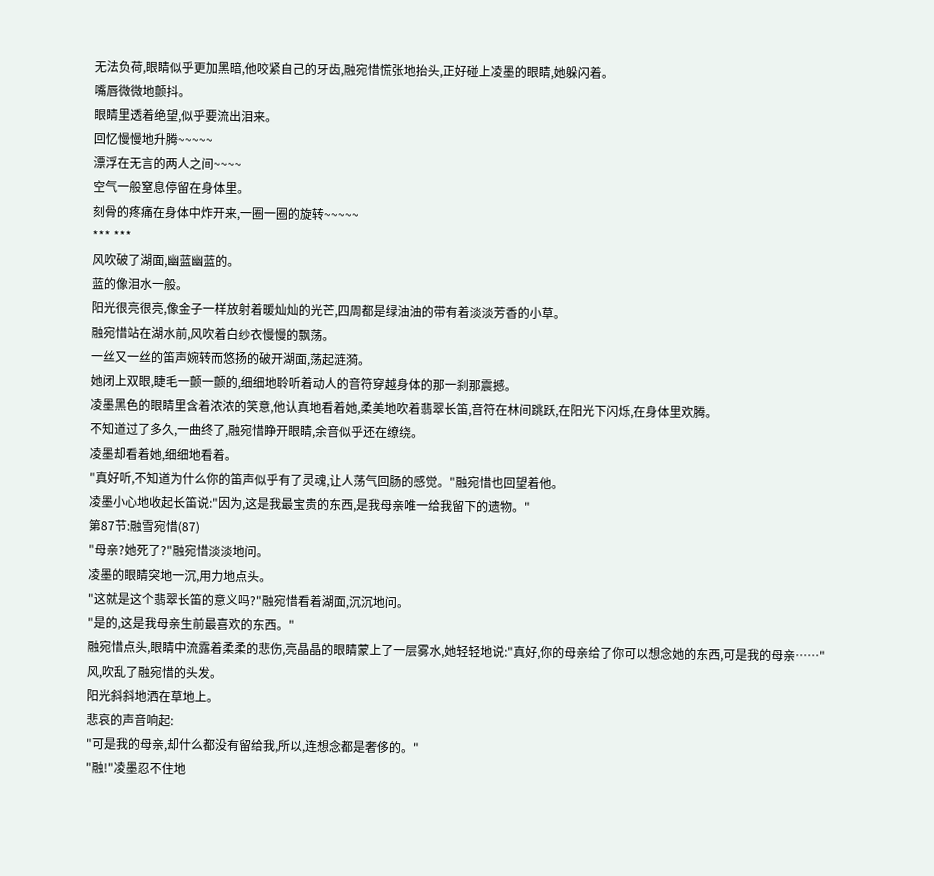无法负荷,眼睛似乎更加黑暗,他咬紧自己的牙齿,融宛惜慌张地抬头,正好碰上凌墨的眼睛,她躲闪着。
嘴唇微微地颤抖。
眼睛里透着绝望,似乎要流出泪来。
回忆慢慢地升腾~~~~~
漂浮在无言的两人之间~~~~
空气一般窒息停留在身体里。
刻骨的疼痛在身体中炸开来,一圈一圈的旋转~~~~~
*** ***
风吹破了湖面,幽蓝幽蓝的。
蓝的像泪水一般。
阳光很亮很亮,像金子一样放射着暖灿灿的光芒,四周都是绿油油的带有着淡淡芳香的小草。
融宛惜站在湖水前,风吹着白纱衣慢慢的飘荡。
一丝又一丝的笛声婉转而悠扬的破开湖面,荡起涟漪。
她闭上双眼,睫毛一颤一颤的,细细地聆听着动人的音符穿越身体的那一刹那震撼。
凌墨黑色的眼睛里含着浓浓的笑意,他认真地看着她,柔美地吹着翡翠长笛,音符在林间跳跃,在阳光下闪烁,在身体里欢腾。
不知道过了多久,一曲终了,融宛惜睁开眼睛,余音似乎还在缭绕。
凌墨却看着她,细细地看着。
"真好听,不知道为什么你的笛声似乎有了灵魂,让人荡气回肠的感觉。"融宛惜也回望着他。
凌墨小心地收起长笛说:"因为,这是我最宝贵的东西,是我母亲唯一给我留下的遗物。"
第87节:融雪宛惜(87)
"母亲?她死了?"融宛惜淡淡地问。
凌墨的眼睛突地一沉,用力地点头。
"这就是这个翡翠长笛的意义吗?"融宛惜看着湖面,沉沉地问。
"是的,这是我母亲生前最喜欢的东西。"
融宛惜点头,眼睛中流露着柔柔的悲伤,亮晶晶的眼睛蒙上了一层雾水,她轻轻地说:"真好,你的母亲给了你可以想念她的东西,可是我的母亲……"
风,吹乱了融宛惜的头发。
阳光斜斜地洒在草地上。
悲哀的声音响起:
"可是我的母亲,却什么都没有留给我,所以,连想念都是奢侈的。"
"融!"凌墨忍不住地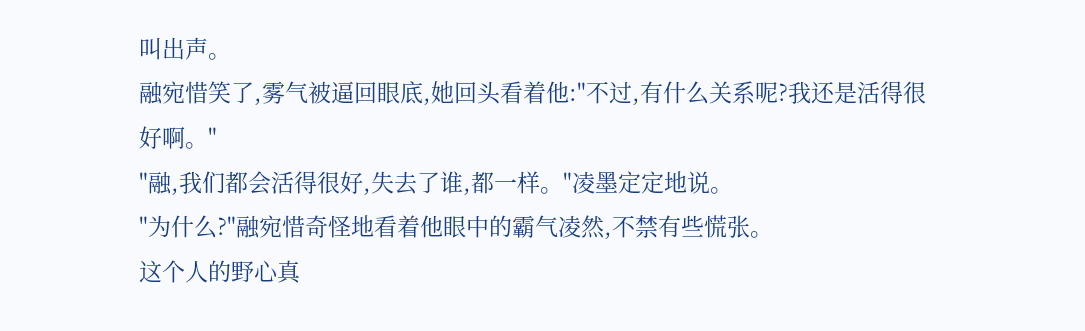叫出声。
融宛惜笑了,雾气被逼回眼底,她回头看着他:"不过,有什么关系呢?我还是活得很好啊。"
"融,我们都会活得很好,失去了谁,都一样。"凌墨定定地说。
"为什么?"融宛惜奇怪地看着他眼中的霸气凌然,不禁有些慌张。
这个人的野心真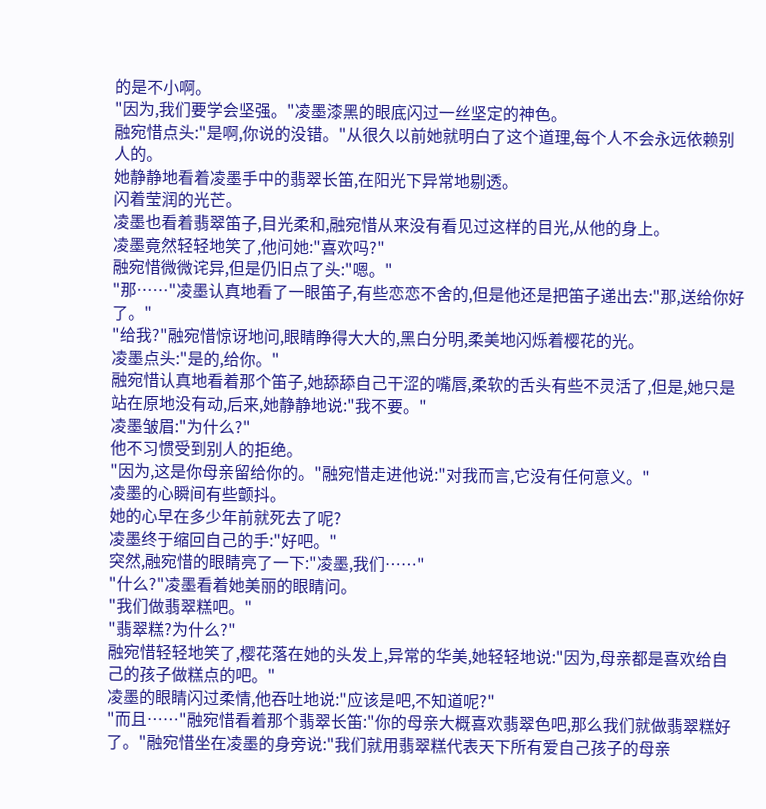的是不小啊。
"因为,我们要学会坚强。"凌墨漆黑的眼底闪过一丝坚定的神色。
融宛惜点头:"是啊,你说的没错。"从很久以前她就明白了这个道理,每个人不会永远依赖别人的。
她静静地看着凌墨手中的翡翠长笛,在阳光下异常地剔透。
闪着莹润的光芒。
凌墨也看着翡翠笛子,目光柔和,融宛惜从来没有看见过这样的目光,从他的身上。
凌墨竟然轻轻地笑了,他问她:"喜欢吗?"
融宛惜微微诧异,但是仍旧点了头:"嗯。"
"那……"凌墨认真地看了一眼笛子,有些恋恋不舍的,但是他还是把笛子递出去:"那,送给你好了。"
"给我?"融宛惜惊讶地问,眼睛睁得大大的,黑白分明,柔美地闪烁着樱花的光。
凌墨点头:"是的,给你。"
融宛惜认真地看着那个笛子,她舔舔自己干涩的嘴唇,柔软的舌头有些不灵活了,但是,她只是站在原地没有动,后来,她静静地说:"我不要。"
凌墨皱眉:"为什么?"
他不习惯受到别人的拒绝。
"因为,这是你母亲留给你的。"融宛惜走进他说:"对我而言,它没有任何意义。"
凌墨的心瞬间有些颤抖。
她的心早在多少年前就死去了呢?
凌墨终于缩回自己的手:"好吧。"
突然,融宛惜的眼睛亮了一下:"凌墨,我们……"
"什么?"凌墨看着她美丽的眼睛问。
"我们做翡翠糕吧。"
"翡翠糕?为什么?"
融宛惜轻轻地笑了,樱花落在她的头发上,异常的华美,她轻轻地说:"因为,母亲都是喜欢给自己的孩子做糕点的吧。"
凌墨的眼睛闪过柔情,他吞吐地说:"应该是吧,不知道呢?"
"而且……"融宛惜看着那个翡翠长笛:"你的母亲大概喜欢翡翠色吧,那么我们就做翡翠糕好了。"融宛惜坐在凌墨的身旁说:"我们就用翡翠糕代表天下所有爱自己孩子的母亲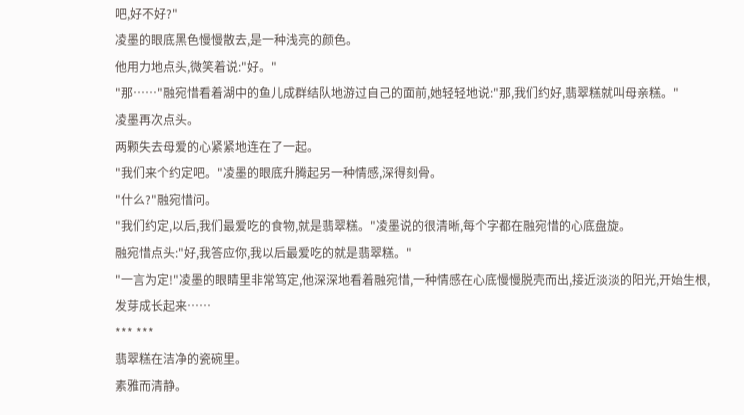吧,好不好?"
凌墨的眼底黑色慢慢散去,是一种浅亮的颜色。
他用力地点头,微笑着说:"好。"
"那……"融宛惜看着湖中的鱼儿成群结队地游过自己的面前,她轻轻地说:"那,我们约好,翡翠糕就叫母亲糕。"
凌墨再次点头。
两颗失去母爱的心紧紧地连在了一起。
"我们来个约定吧。"凌墨的眼底升腾起另一种情感,深得刻骨。
"什么?"融宛惜问。
"我们约定,以后,我们最爱吃的食物,就是翡翠糕。"凌墨说的很清晰,每个字都在融宛惜的心底盘旋。
融宛惜点头:"好,我答应你,我以后最爱吃的就是翡翠糕。"
"一言为定!"凌墨的眼睛里非常笃定,他深深地看着融宛惜,一种情感在心底慢慢脱壳而出,接近淡淡的阳光,开始生根,发芽成长起来……
*** ***
翡翠糕在洁净的瓷碗里。
素雅而清静。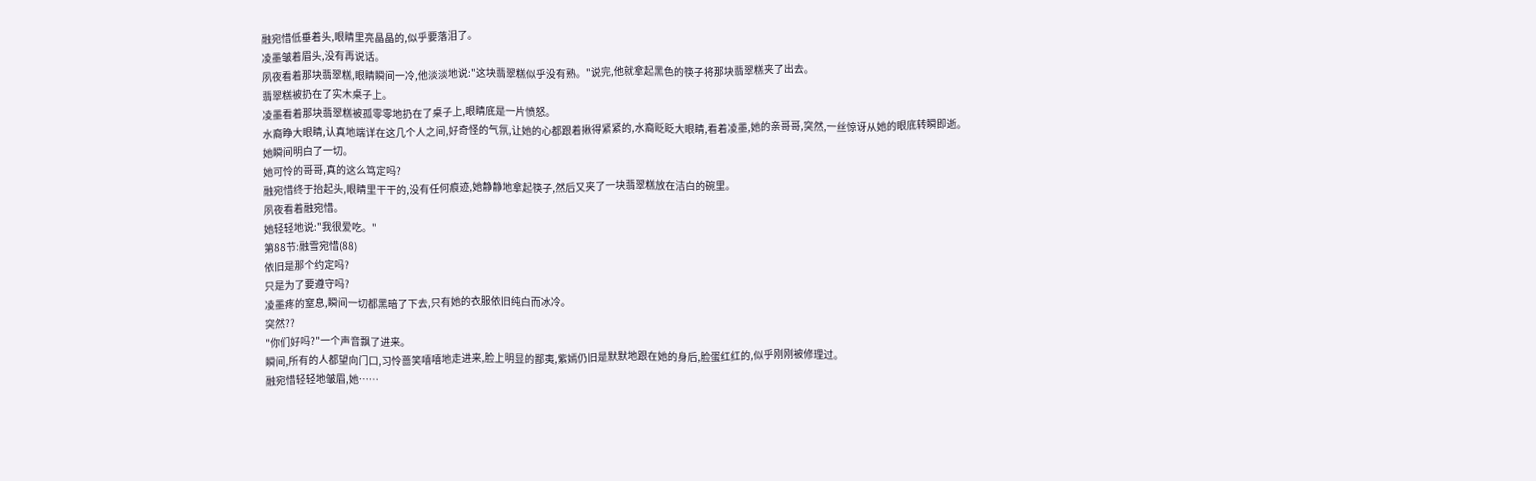融宛惜低垂着头,眼睛里亮晶晶的,似乎要落泪了。
凌墨皱着眉头,没有再说话。
夙夜看着那块翡翠糕,眼睛瞬间一冷,他淡淡地说:"这块翡翠糕似乎没有熟。"说完,他就拿起黑色的筷子将那块翡翠糕夹了出去。
翡翠糕被扔在了实木桌子上。
凌墨看着那块翡翠糕被孤零零地扔在了桌子上,眼睛底是一片愤怒。
水裔睁大眼睛,认真地端详在这几个人之间,好奇怪的气氛,让她的心都跟着揪得紧紧的,水裔眨眨大眼睛,看着凌墨,她的亲哥哥,突然,一丝惊讶从她的眼底转瞬即逝。
她瞬间明白了一切。
她可怜的哥哥,真的这么笃定吗?
融宛惜终于抬起头,眼睛里干干的,没有任何痕迹,她静静地拿起筷子,然后又夹了一块翡翠糕放在洁白的碗里。
夙夜看着融宛惜。
她轻轻地说:"我很爱吃。"
第88节:融雪宛惜(88)
依旧是那个约定吗?
只是为了要遵守吗?
凌墨疼的窒息,瞬间一切都黑暗了下去,只有她的衣服依旧纯白而冰冷。
突然??
"你们好吗?"一个声音飘了进来。
瞬间,所有的人都望向门口,习怜蔷笑嘻嘻地走进来,脸上明显的鄙夷,紫嫣仍旧是默默地跟在她的身后,脸蛋红红的,似乎刚刚被修理过。
融宛惜轻轻地皱眉,她……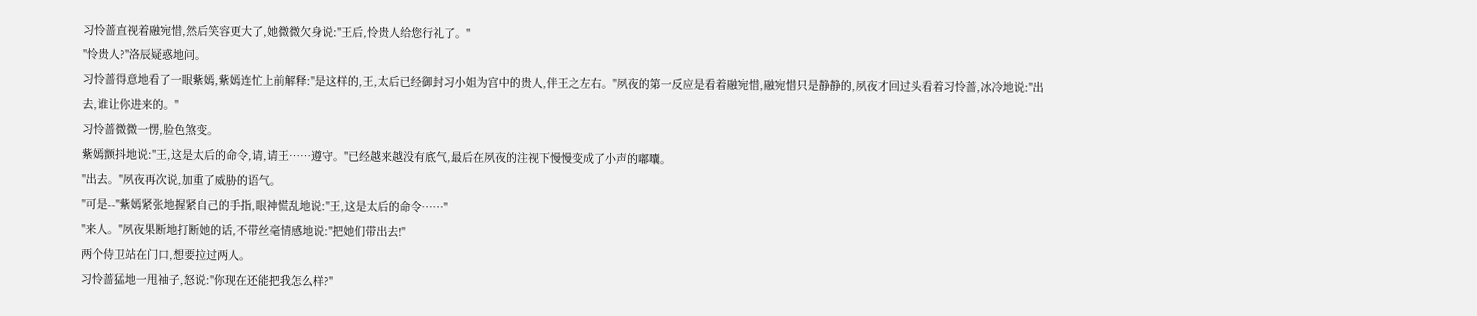习怜蔷直视着融宛惜,然后笑容更大了,她微微欠身说:"王后,怜贵人给您行礼了。"
"怜贵人?"洛辰疑惑地问。
习怜蔷得意地看了一眼紫嫣,紫嫣连忙上前解释:"是这样的,王,太后已经御封习小姐为宫中的贵人,伴王之左右。"夙夜的第一反应是看着融宛惜,融宛惜只是静静的,夙夜才回过头看着习怜蔷,冰冷地说:"出去,谁让你进来的。"
习怜蔷微微一愣,脸色煞变。
紫嫣颤抖地说:"王,这是太后的命令,请,请王……遵守。"已经越来越没有底气,最后在夙夜的注视下慢慢变成了小声的嘟囔。
"出去。"夙夜再次说,加重了威胁的语气。
"可是--"紫嫣紧张地握紧自己的手指,眼神慌乱地说:"王,这是太后的命令……"
"来人。"夙夜果断地打断她的话,不带丝毫情感地说:"把她们带出去!"
两个侍卫站在门口,想要拉过两人。
习怜蔷猛地一甩袖子,怒说:"你现在还能把我怎么样?"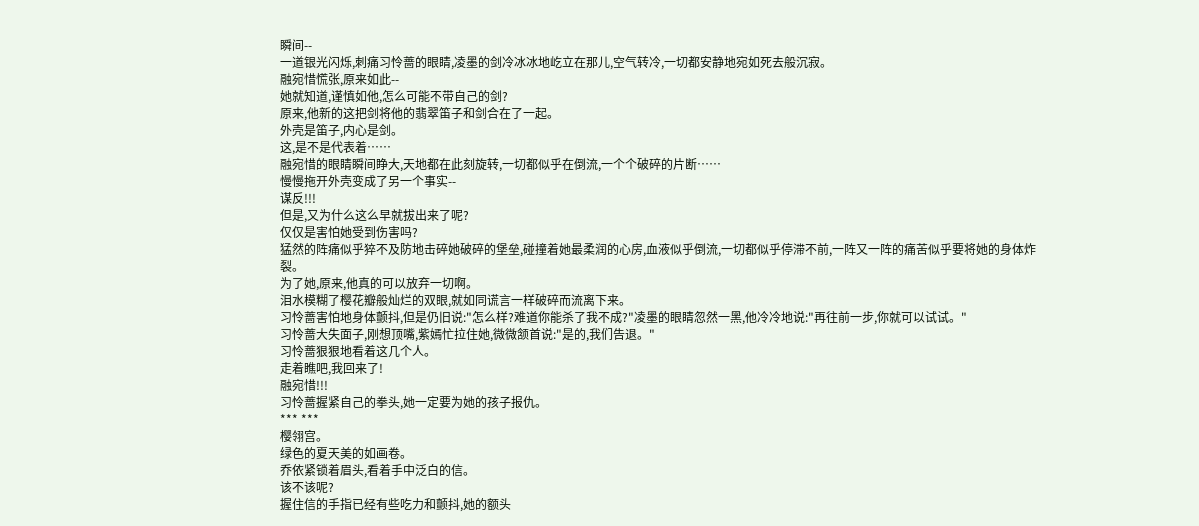瞬间--
一道银光闪烁,刺痛习怜蔷的眼睛,凌墨的剑冷冰冰地屹立在那儿,空气转冷,一切都安静地宛如死去般沉寂。
融宛惜慌张,原来如此--
她就知道,谨慎如他,怎么可能不带自己的剑?
原来,他新的这把剑将他的翡翠笛子和剑合在了一起。
外壳是笛子,内心是剑。
这,是不是代表着……
融宛惜的眼睛瞬间睁大,天地都在此刻旋转,一切都似乎在倒流,一个个破碎的片断……
慢慢拖开外壳变成了另一个事实--
谋反!!!
但是,又为什么这么早就拔出来了呢?
仅仅是害怕她受到伤害吗?
猛然的阵痛似乎猝不及防地击碎她破碎的堡垒,碰撞着她最柔润的心房,血液似乎倒流,一切都似乎停滞不前,一阵又一阵的痛苦似乎要将她的身体炸裂。
为了她,原来,他真的可以放弃一切啊。
泪水模糊了樱花瓣般灿烂的双眼,就如同谎言一样破碎而流离下来。
习怜蔷害怕地身体颤抖,但是仍旧说:"怎么样?难道你能杀了我不成?"凌墨的眼睛忽然一黑,他冷冷地说:"再往前一步,你就可以试试。"
习怜蔷大失面子,刚想顶嘴,紫嫣忙拉住她,微微颔首说:"是的,我们告退。"
习怜蔷狠狠地看着这几个人。
走着瞧吧,我回来了!
融宛惜!!!
习怜蔷握紧自己的拳头,她一定要为她的孩子报仇。
*** ***
樱翎宫。
绿色的夏天美的如画卷。
乔依紧锁着眉头,看着手中泛白的信。
该不该呢?
握住信的手指已经有些吃力和颤抖,她的额头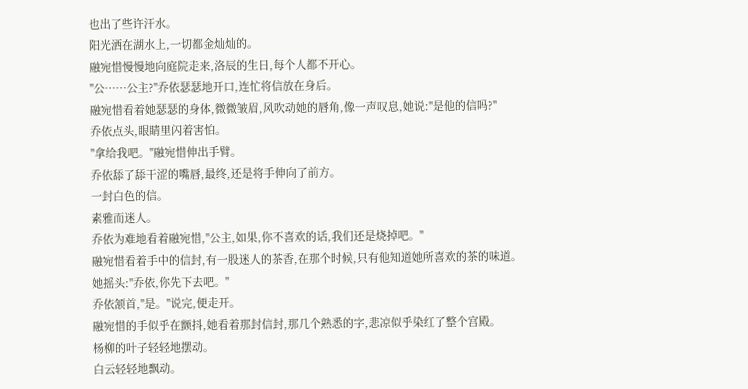也出了些许汗水。
阳光洒在湖水上,一切都金灿灿的。
融宛惜慢慢地向庭院走来,洛辰的生日,每个人都不开心。
"公……公主?"乔依瑟瑟地开口,连忙将信放在身后。
融宛惜看着她瑟瑟的身体,微微皱眉,风吹动她的唇角,像一声叹息,她说:"是他的信吗?"
乔依点头,眼睛里闪着害怕。
"拿给我吧。"融宛惜伸出手臂。
乔依舔了舔干涩的嘴唇,最终,还是将手伸向了前方。
一封白色的信。
素雅而迷人。
乔依为难地看着融宛惜,"公主,如果,你不喜欢的话,我们还是烧掉吧。"
融宛惜看着手中的信封,有一股迷人的茶香,在那个时候,只有他知道她所喜欢的茶的味道。
她摇头:"乔依,你先下去吧。"
乔依颔首,"是。"说完,便走开。
融宛惜的手似乎在颤抖,她看着那封信封,那几个熟悉的字,悲凉似乎染红了整个宫殿。
杨柳的叶子轻轻地摆动。
白云轻轻地飘动。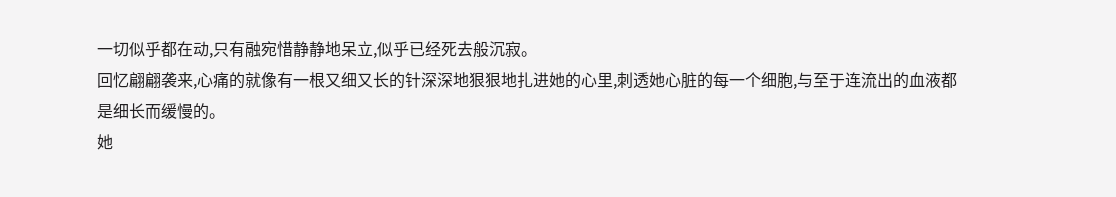一切似乎都在动,只有融宛惜静静地呆立,似乎已经死去般沉寂。
回忆翩翩袭来,心痛的就像有一根又细又长的针深深地狠狠地扎进她的心里,刺透她心脏的每一个细胞,与至于连流出的血液都是细长而缓慢的。
她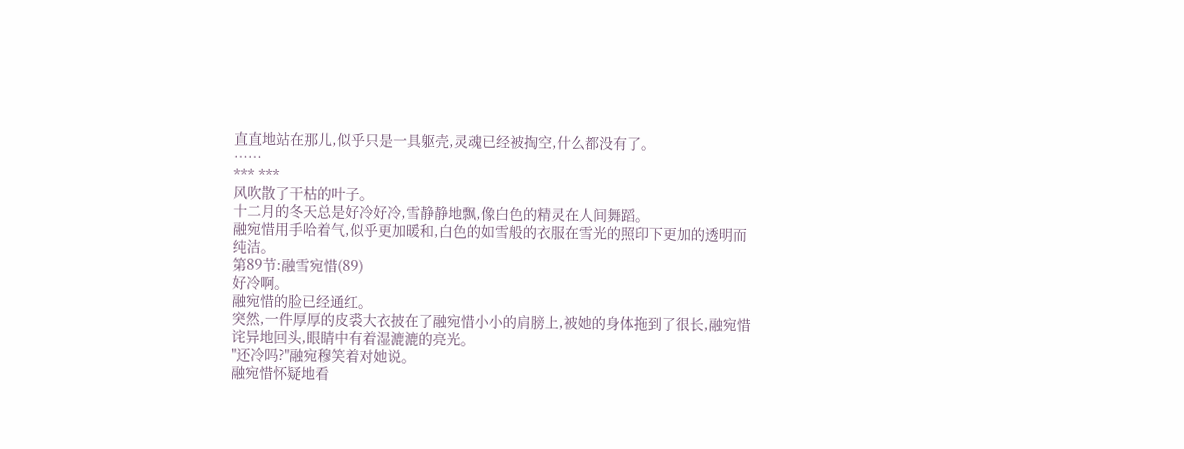直直地站在那儿,似乎只是一具躯壳,灵魂已经被掏空,什么都没有了。
……
*** ***
风吹散了干枯的叶子。
十二月的冬天总是好冷好冷,雪静静地飘,像白色的精灵在人间舞蹈。
融宛惜用手哈着气,似乎更加暖和,白色的如雪般的衣服在雪光的照印下更加的透明而纯洁。
第89节:融雪宛惜(89)
好冷啊。
融宛惜的脸已经通红。
突然,一件厚厚的皮裘大衣披在了融宛惜小小的肩膀上,被她的身体拖到了很长,融宛惜诧异地回头,眼睛中有着湿漉漉的亮光。
"还冷吗?"融宛穆笑着对她说。
融宛惜怀疑地看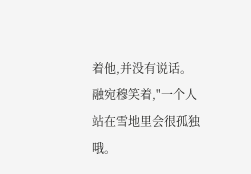着他,并没有说话。
融宛穆笑着,"一个人站在雪地里会很孤独哦。